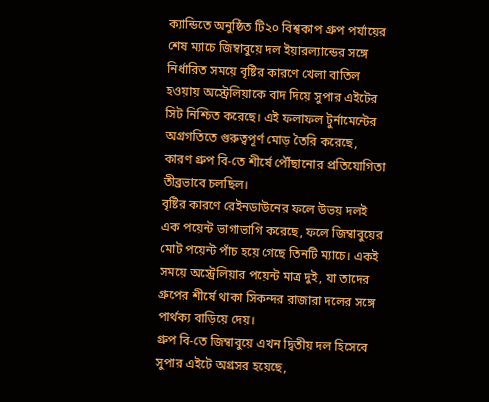ক্যান্ডিতে অনুষ্ঠিত টি২০ বিশ্বকাপ গ্রুপ পর্যায়ের শেষ ম্যাচে জিম্বাবুয়ে দল ইয়ারল্যান্ডের সঙ্গে নির্ধারিত সময়ে বৃষ্টির কারণে খেলা বাতিল হওয়ায় অস্ট্রেলিয়াকে বাদ দিয়ে সুপার এইটের সিট নিশ্চিত করেছে। এই ফলাফল টুর্নামেন্টের অগ্রগতিতে গুরুত্বপূর্ণ মোড় তৈরি করেছে, কারণ গ্রুপ বি-তে শীর্ষে পৌঁছানোর প্রতিযোগিতা তীব্রভাবে চলছিল।
বৃষ্টির কারণে রেইনডাউনের ফলে উভয় দলই এক পয়েন্ট ভাগাভাগি করেছে, ফলে জিম্বাবুয়ের মোট পয়েন্ট পাঁচ হয়ে গেছে তিনটি ম্যাচে। একই সময়ে অস্ট্রেলিয়ার পয়েন্ট মাত্র দুই, যা তাদের গ্রুপের শীর্ষে থাকা সিকন্দর রাজারা দলের সঙ্গে পার্থক্য বাড়িয়ে দেয়।
গ্রুপ বি-তে জিম্বাবুয়ে এখন দ্বিতীয় দল হিসেবে সুপার এইটে অগ্রসর হয়েছে,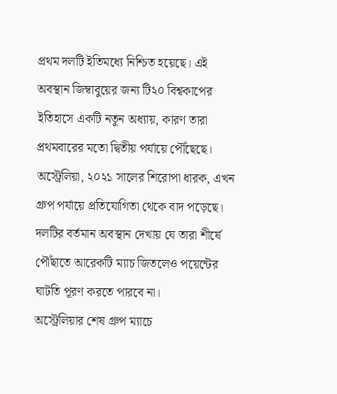প্রথম দলটি ইতিমধ্যে নিশ্চিত হয়েছে। এই অবস্থান জিম্বাবুয়ের জন্য টি২০ বিশ্বকাপের ইতিহাসে একটি নতুন অধ্যায়, কারণ তারা প্রথমবারের মতো দ্বিতীয় পর্যায়ে পৌঁছেছে।
অস্ট্রেলিয়া, ২০২১ সালের শিরোপা ধারক, এখন গ্রুপ পর্যায়ে প্রতিযোগিতা থেকে বাদ পড়েছে। দলটির বর্তমান অবস্থান দেখায় যে তারা শীর্ষে পৌঁছাতে আরেকটি ম্যাচ জিতলেও পয়েন্টের ঘাটতি পূরণ করতে পারবে না।
অস্ট্রেলিয়ার শেষ গ্রুপ ম্যাচে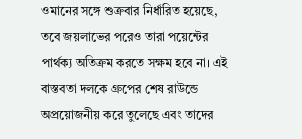ওমানের সঙ্গে শুক্রবার নির্ধারিত হয়েছে, তবে জয়লাভের পরেও তারা পয়েন্টের পার্থক্য অতিক্রম করতে সক্ষম হবে না। এই বাস্তবতা দলকে গ্রুপের শেষ রাউন্ডে অপ্রয়োজনীয় করে তুলেছে এবং তাদের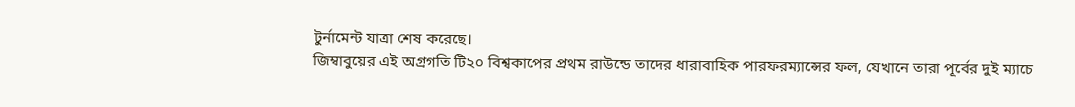টুর্নামেন্ট যাত্রা শেষ করেছে।
জিম্বাবুয়ের এই অগ্রগতি টি২০ বিশ্বকাপের প্রথম রাউন্ডে তাদের ধারাবাহিক পারফরম্যান্সের ফল, যেখানে তারা পূর্বের দুই ম্যাচে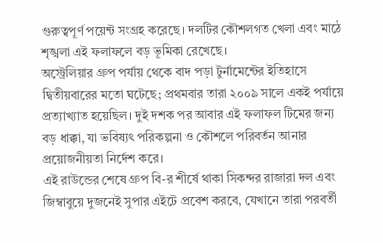গুরুত্বপূর্ণ পয়েন্ট সংগ্রহ করেছে। দলটির কৌশলগত খেলা এবং মাঠে শৃঙ্খলা এই ফলাফলে বড় ভূমিকা রেখেছে।
অস্ট্রেলিয়ার গ্রুপ পর্যায় থেকে বাদ পড়া টুর্নামেন্টের ইতিহাসে দ্বিতীয়বারের মতো ঘটেছে; প্রথমবার তারা ২০০৯ সালে একই পর্যায়ে প্রত্যাখ্যাত হয়েছিল। দুই দশক পর আবার এই ফলাফল টিমের জন্য বড় ধাক্কা, যা ভবিষ্যৎ পরিকল্পনা ও কৌশলে পরিবর্তন আনার প্রয়োজনীয়তা নির্দেশ করে।
এই রাউন্ডের শেষে গ্রুপ বি-র শীর্ষে থাকা সিকন্দর রাজারা দল এবং জিম্বাবুয়ে দুজনেই সুপার এইটে প্রবেশ করবে, যেখানে তারা পরবর্তী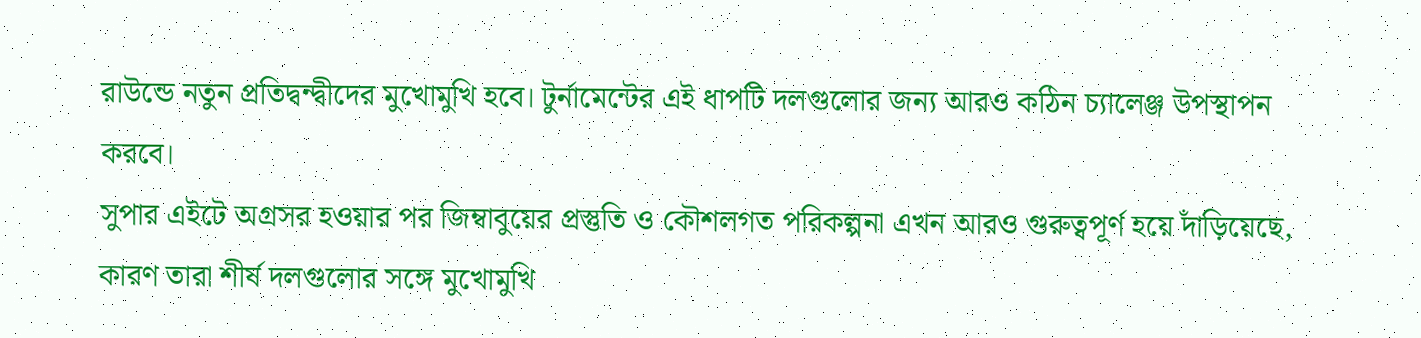রাউন্ডে নতুন প্রতিদ্বন্দ্বীদের মুখোমুখি হবে। টুর্নামেন্টের এই ধাপটি দলগুলোর জন্য আরও কঠিন চ্যালেঞ্জ উপস্থাপন করবে।
সুপার এইটে অগ্রসর হওয়ার পর জিম্বাবুয়ের প্রস্তুতি ও কৌশলগত পরিকল্পনা এখন আরও গুরুত্বপূর্ণ হয়ে দাঁড়িয়েছে, কারণ তারা শীর্ষ দলগুলোর সঙ্গে মুখোমুখি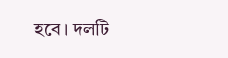হবে। দলটি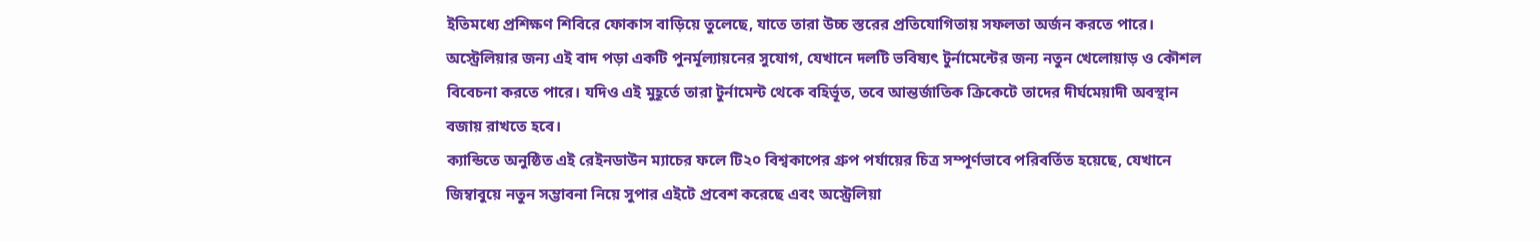ইতিমধ্যে প্রশিক্ষণ শিবিরে ফোকাস বাড়িয়ে তুলেছে, যাতে তারা উচ্চ স্তরের প্রতিযোগিতায় সফলতা অর্জন করতে পারে।
অস্ট্রেলিয়ার জন্য এই বাদ পড়া একটি পুনর্মূল্যায়নের সুযোগ, যেখানে দলটি ভবিষ্যৎ টুর্নামেন্টের জন্য নতুন খেলোয়াড় ও কৌশল বিবেচনা করতে পারে। যদিও এই মুহূর্তে তারা টুর্নামেন্ট থেকে বহির্ভূত, তবে আন্তর্জাতিক ক্রিকেটে তাদের দীর্ঘমেয়াদী অবস্থান বজায় রাখতে হবে।
ক্যান্ডিতে অনুষ্ঠিত এই রেইনডাউন ম্যাচের ফলে টি২০ বিশ্বকাপের গ্রুপ পর্যায়ের চিত্র সম্পূর্ণভাবে পরিবর্তিত হয়েছে, যেখানে জিম্বাবুয়ে নতুন সম্ভাবনা নিয়ে সুপার এইটে প্রবেশ করেছে এবং অস্ট্রেলিয়া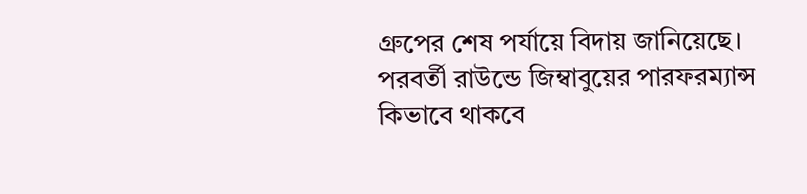গ্রুপের শেষ পর্যায়ে বিদায় জানিয়েছে।
পরবর্তী রাউন্ডে জিম্বাবুয়ের পারফরম্যান্স কিভাবে থাকবে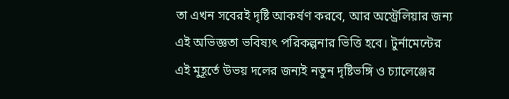তা এখন সবেরই দৃষ্টি আকর্ষণ করবে, আর অস্ট্রেলিয়ার জন্য এই অভিজ্ঞতা ভবিষ্যৎ পরিকল্পনার ভিত্তি হবে। টুর্নামেন্টের এই মুহূর্তে উভয় দলের জন্যই নতুন দৃষ্টিভঙ্গি ও চ্যালেঞ্জের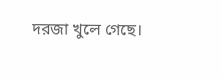দরজা খুলে গেছে।